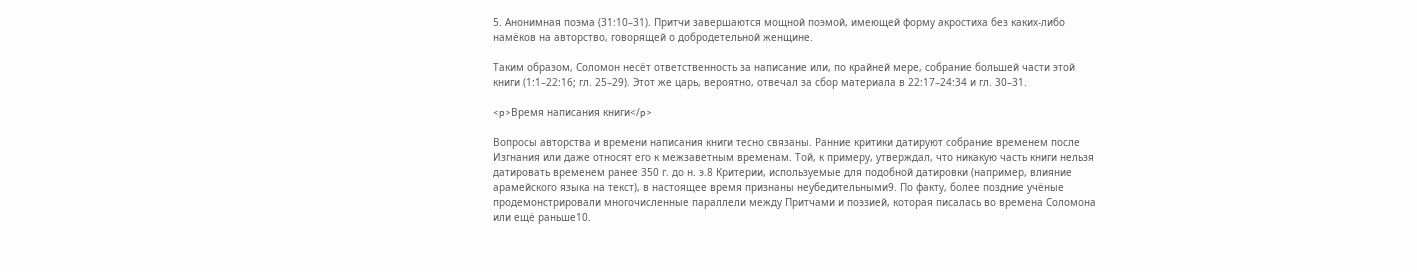5. Анонимная поэма (31:10–31). Притчи завершаются мощной поэмой, имеющей форму акростиха без каких-либо намёков на авторство, говорящей о добродетельной женщине.

Таким образом, Соломон несёт ответственность за написание или, по крайней мере, собрание большей части этой книги (1:1–22:16; гл. 25–29). Этот же царь, вероятно, отвечал за сбор материала в 22:17–24:34 и гл. 30–31.

<p>Время написания книги</p>

Вопросы авторства и времени написания книги тесно связаны. Ранние критики датируют собрание временем после Изгнания или даже относят его к межзаветным временам. Той, к примеру, утверждал, что никакую часть книги нельзя датировать временем ранее 350 г. до н. э.8 Критерии, используемые для подобной датировки (например, влияние арамейского языка на текст), в настоящее время признаны неубедительными9. По факту, более поздние учёные продемонстрировали многочисленные параллели между Притчами и поэзией, которая писалась во времена Соломона или ещё раньше10.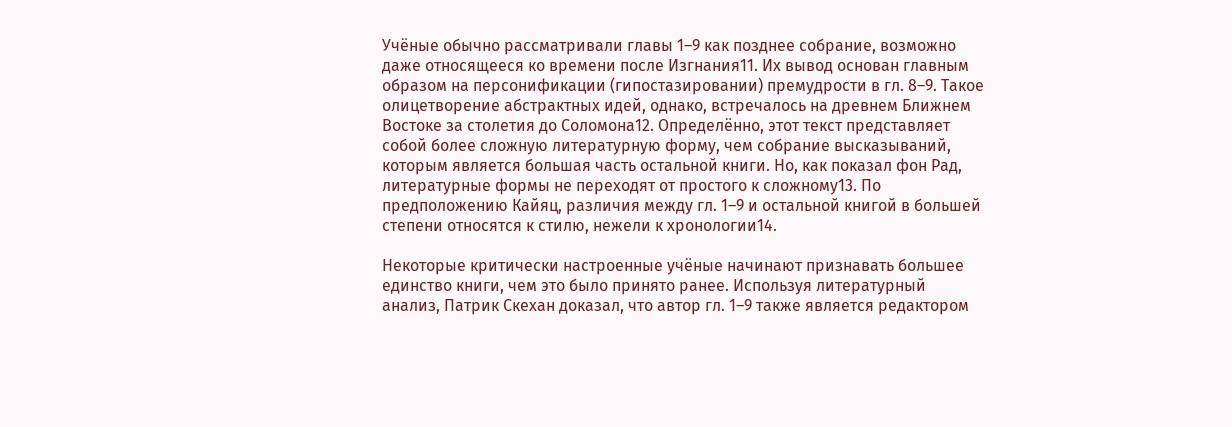Учёные обычно рассматривали главы 1–9 как позднее собрание, возможно даже относящееся ко времени после Изгнания11. Их вывод основан главным образом на персонификации (гипостазировании) премудрости в гл. 8–9. Такое олицетворение абстрактных идей, однако, встречалось на древнем Ближнем Востоке за столетия до Соломона12. Определённо, этот текст представляет собой более сложную литературную форму, чем собрание высказываний, которым является большая часть остальной книги. Но, как показал фон Рад, литературные формы не переходят от простого к сложному13. По предположению Кайяц, различия между гл. 1–9 и остальной книгой в большей степени относятся к стилю, нежели к хронологии14.

Некоторые критически настроенные учёные начинают признавать большее единство книги, чем это было принято ранее. Используя литературный анализ, Патрик Скехан доказал, что автор гл. 1–9 также является редактором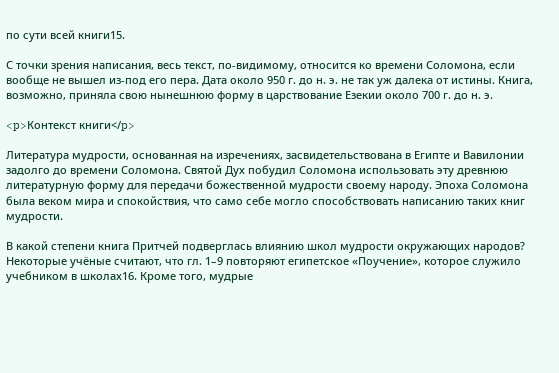по сути всей книги15.

С точки зрения написания, весь текст, по-видимому, относится ко времени Соломона, если вообще не вышел из-под его пера. Дата около 950 г. до н. э. не так уж далека от истины. Книга, возможно, приняла свою нынешнюю форму в царствование Езекии около 700 г. до н. э.

<p>Контекст книги</p>

Литература мудрости, основанная на изречениях, засвидетельствована в Египте и Вавилонии задолго до времени Соломона. Святой Дух побудил Соломона использовать эту древнюю литературную форму для передачи божественной мудрости своему народу. Эпоха Соломона была веком мира и спокойствия, что само себе могло способствовать написанию таких книг мудрости.

В какой степени книга Притчей подверглась влиянию школ мудрости окружающих народов? Некоторые учёные считают, что гл. 1–9 повторяют египетское «Поучение», которое служило учебником в школах16. Кроме того, мудрые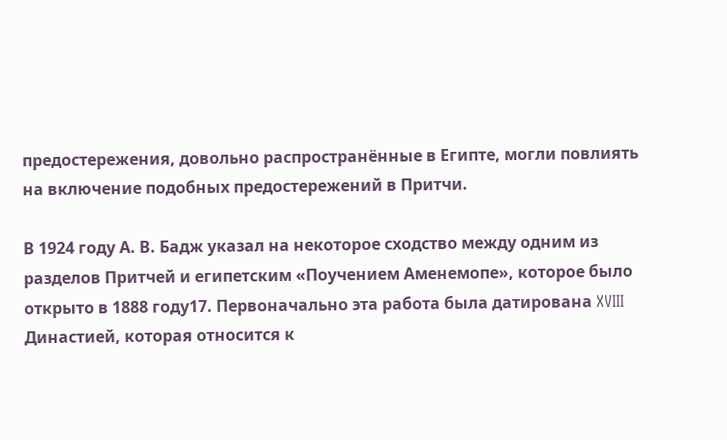предостережения, довольно распространённые в Египте, могли повлиять на включение подобных предостережений в Притчи.

В 1924 году А. В. Бадж указал на некоторое сходство между одним из разделов Притчей и египетским «Поучением Аменемопе», которое было открыто в 1888 году17. Первоначально эта работа была датирована XVIII Династией, которая относится к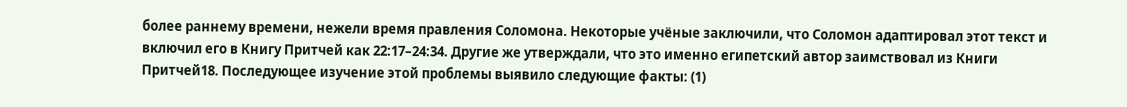более раннему времени, нежели время правления Соломона. Некоторые учёные заключили, что Соломон адаптировал этот текст и включил его в Книгу Притчей как 22:17–24:34. Другие же утверждали, что это именно египетский автор заимствовал из Книги Притчей18. Последующее изучение этой проблемы выявило следующие факты: (1)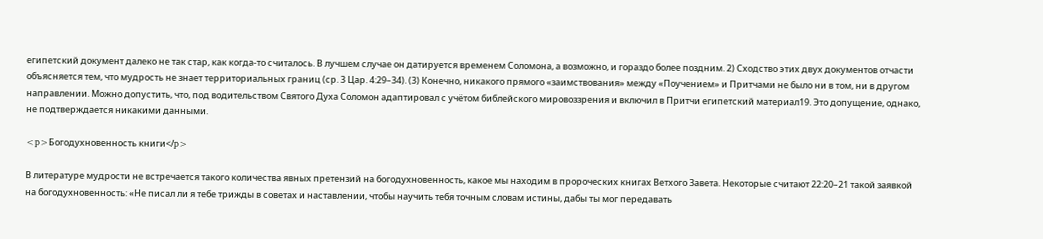египетский документ далеко не так стар, как когда-то считалось. В лучшем случае он датируется временем Соломона, а возможно, и гораздо более поздним. 2) Сходство этих двух документов отчасти объясняется тем, что мудрость не знает территориальных границ (ср. 3 Цар. 4:29–34). (3) Конечно, никакого прямого «заимствования» между «Поучением» и Притчами не было ни в том, ни в другом направлении. Можно допустить, что, под водительством Святого Духа Соломон адаптировал с учётом библейского мировоззрения и включил в Притчи египетский материал19. Это допущение, однако, не подтверждается никакими данными.

<p>Богодухновенность книги</p>

В литературе мудрости не встречается такого количества явных претензий на богодухновенность, какое мы находим в пророческих книгах Ветхого Завета. Некоторые считают 22:20–21 такой заявкой на богодухновенность: «Не писал ли я тебе трижды в советах и наставлении, чтобы научить тебя точным словам истины, дабы ты мог передавать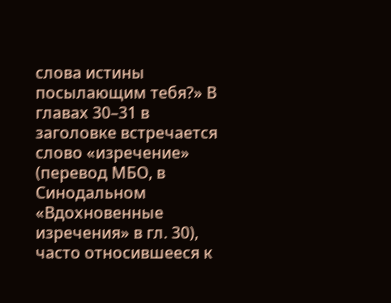слова истины посылающим тебя?» В главах 30–31 в заголовке встречается слово «изречение» (перевод МБО, в Синодальном «Вдохновенные изречения» в гл. 30), часто относившееся к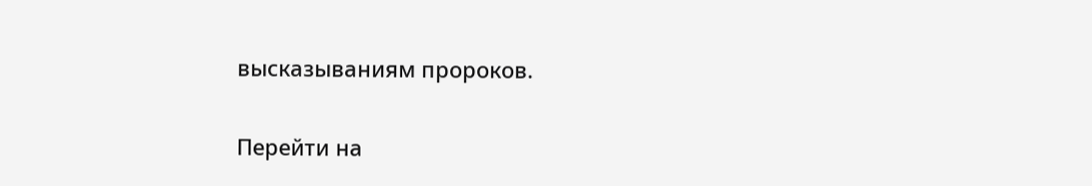высказываниям пророков.

Перейти на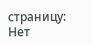страницу:
Нет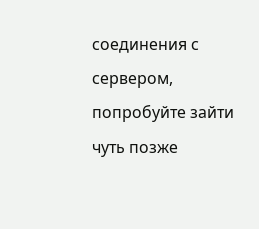соединения с сервером, попробуйте зайти чуть позже